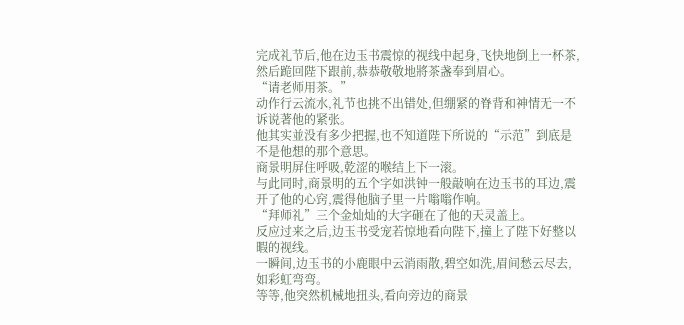完成礼节后,他在边玉书震惊的视线中起身,飞快地倒上一杯茶,然后跪回陛下跟前,恭恭敬敬地將茶盏奉到眉心。
“请老师用茶。”
动作行云流水,礼节也挑不出错处,但绷紧的脊背和神情无一不诉说著他的紧张。
他其实並没有多少把握,也不知道陛下所说的“示范”到底是不是他想的那个意思。
商景明屏住呼吸,乾涩的喉结上下一滚。
与此同时,商景明的五个字如洪钟一般敲响在边玉书的耳边,震开了他的心窍,震得他脑子里一片嗡嗡作响。
“拜师礼”三个金灿灿的大字砸在了他的天灵盖上。
反应过来之后,边玉书受宠若惊地看向陛下,撞上了陛下好整以暇的视线。
一瞬间,边玉书的小鹿眼中云消雨散,碧空如洗,眉间愁云尽去,如彩虹弯弯。
等等,他突然机械地扭头,看向旁边的商景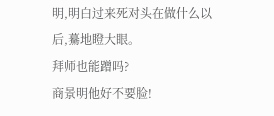明,明白过来死对头在做什么以后,驀地瞪大眼。
拜师也能蹭吗?
商景明他好不要脸!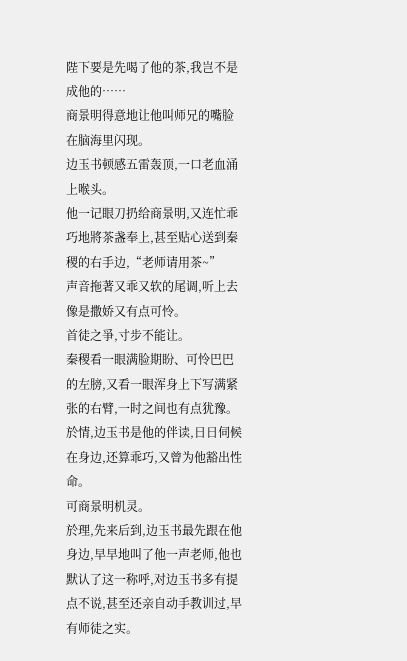陛下要是先喝了他的茶,我岂不是成他的……
商景明得意地让他叫师兄的嘴脸在脑海里闪现。
边玉书顿感五雷轰顶,一口老血涌上喉头。
他一记眼刀扔给商景明,又连忙乖巧地將茶盏奉上,甚至贴心送到秦稷的右手边,“老师请用茶~”
声音拖著又乖又软的尾调,听上去像是撒娇又有点可怜。
首徒之爭,寸步不能让。
秦稷看一眼满脸期盼、可怜巴巴的左膀,又看一眼浑身上下写满紧张的右臂,一时之间也有点犹豫。
於情,边玉书是他的伴读,日日伺候在身边,还算乖巧,又曾为他豁出性命。
可商景明机灵。
於理,先来后到,边玉书最先跟在他身边,早早地叫了他一声老师,他也默认了这一称呼,对边玉书多有提点不说,甚至还亲自动手教训过,早有师徒之实。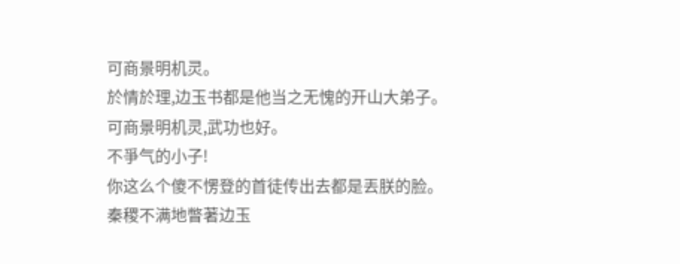可商景明机灵。
於情於理,边玉书都是他当之无愧的开山大弟子。
可商景明机灵,武功也好。
不爭气的小子!
你这么个傻不愣登的首徒传出去都是丟朕的脸。
秦稷不满地瞥著边玉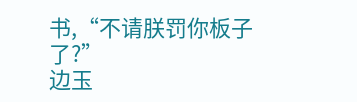书,“不请朕罚你板子了?”
边玉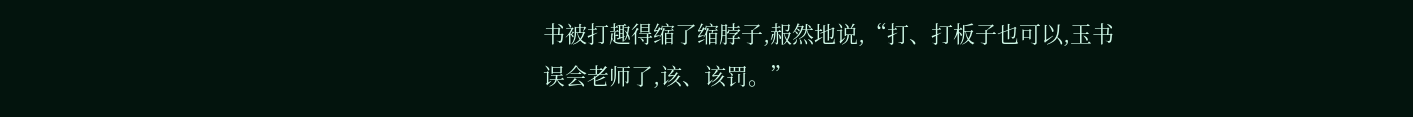书被打趣得缩了缩脖子,赧然地说,“打、打板子也可以,玉书误会老师了,该、该罚。”